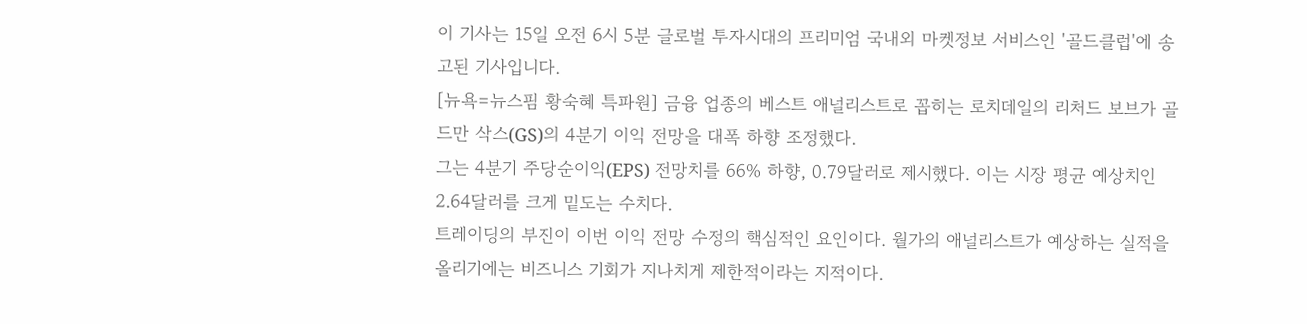이 기사는 15일 오전 6시 5분 글로벌 투자시대의 프리미엄 국내외 마켓정보 서비스인 '골드클럽'에 송고된 기사입니다.
[뉴욕=뉴스핌 황숙혜 특파원] 금융 업종의 베스트 애널리스트로 꼽히는 로치데일의 리처드 보브가 골드만 삭스(GS)의 4분기 이익 전망을 대폭 하향 조정했다.
그는 4분기 주당순이익(EPS) 전망치를 66% 하향, 0.79달러로 제시했다. 이는 시장 평균 예상치인 2.64달러를 크게 밑도는 수치다.
트레이딩의 부진이 이번 이익 전망 수정의 핵심적인 요인이다. 월가의 애널리스트가 예상하는 실적을 올리기에는 비즈니스 기회가 지나치게 제한적이라는 지적이다.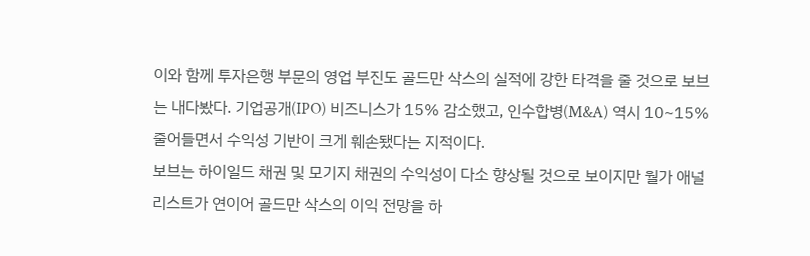이와 함께 투자은행 부문의 영업 부진도 골드만 삭스의 실적에 강한 타격을 줄 것으로 보브는 내다봤다. 기업공개(IPO) 비즈니스가 15% 감소했고, 인수합병(M&A) 역시 10~15% 줄어들면서 수익성 기반이 크게 훼손됐다는 지적이다.
보브는 하이일드 채권 및 모기지 채권의 수익성이 다소 향상될 것으로 보이지만 월가 애널리스트가 연이어 골드만 삭스의 이익 전망을 하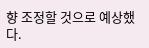향 조정할 것으로 예상했다.